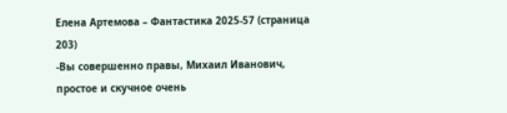Елена Артемова – Фантастика 2025-57 (страница 203)
-Вы совершенно правы, Михаил Иванович, простое и скучное очень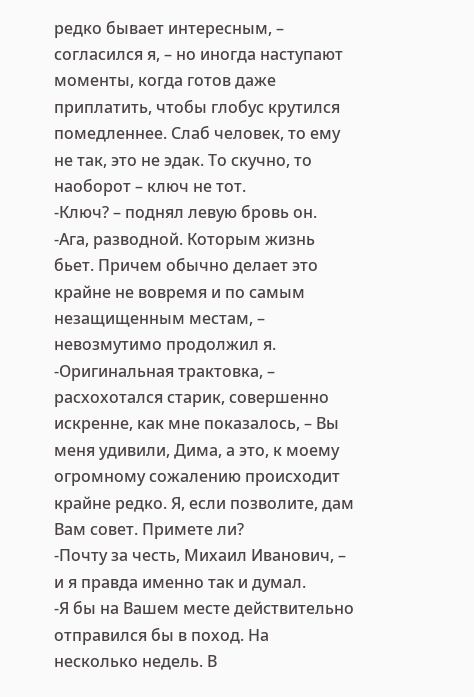редко бывает интересным, – согласился я, – но иногда наступают моменты, когда готов даже приплатить, чтобы глобус крутился помедленнее. Слаб человек, то ему не так, это не эдак. То скучно, то наоборот – ключ не тот.
-Ключ? – поднял левую бровь он.
-Ага, разводной. Которым жизнь бьет. Причем обычно делает это крайне не вовремя и по самым незащищенным местам, – невозмутимо продолжил я.
-Оригинальная трактовка, – расхохотался старик, совершенно искренне, как мне показалось, – Вы меня удивили, Дима, а это, к моему огромному сожалению происходит крайне редко. Я, если позволите, дам Вам совет. Примете ли?
-Почту за честь, Михаил Иванович, – и я правда именно так и думал.
-Я бы на Вашем месте действительно отправился бы в поход. На несколько недель. В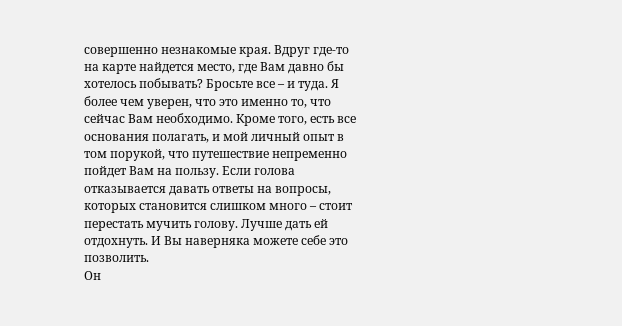совершенно незнакомые края. Вдруг где-то на карте найдется место, где Вам давно бы хотелось побывать? Бросьте все – и туда. Я более чем уверен, что это именно то, что сейчас Вам необходимо. Кроме того, есть все основания полагать, и мой личный опыт в том порукой, что путешествие непременно пойдет Вам на пользу. Если голова отказывается давать ответы на вопросы, которых становится слишком много – стоит перестать мучить голову. Лучше дать ей отдохнуть. И Вы наверняка можете себе это позволить.
Он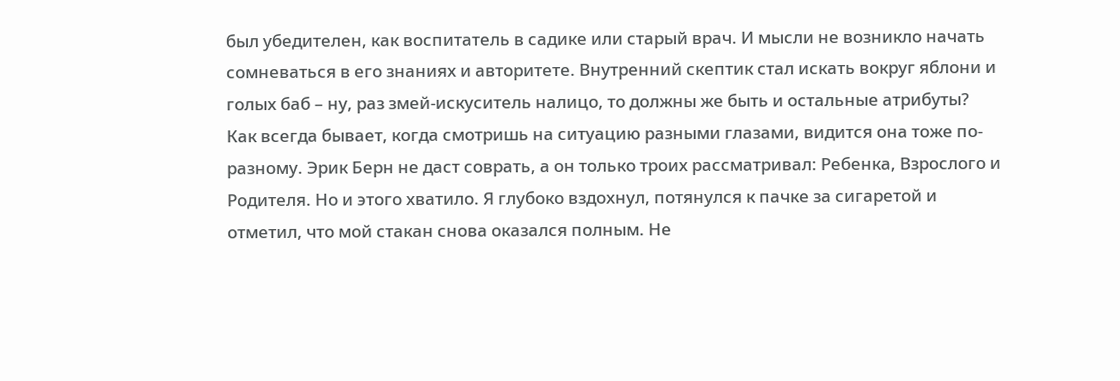был убедителен, как воспитатель в садике или старый врач. И мысли не возникло начать сомневаться в его знаниях и авторитете. Внутренний скептик стал искать вокруг яблони и голых баб – ну, раз змей-искуситель налицо, то должны же быть и остальные атрибуты?
Как всегда бывает, когда смотришь на ситуацию разными глазами, видится она тоже по-разному. Эрик Берн не даст соврать, а он только троих рассматривал: Ребенка, Взрослого и Родителя. Но и этого хватило. Я глубоко вздохнул, потянулся к пачке за сигаретой и отметил, что мой стакан снова оказался полным. Не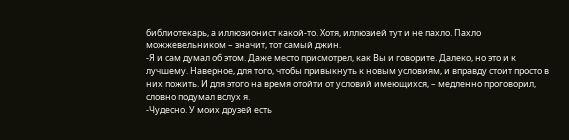библиотекарь, а иллюзионист какой-то. Хотя, иллюзией тут и не пахло. Пахло можжевельником – значит, тот самый джин.
-Я и сам думал об этом. Даже место присмотрел, как Вы и говорите. Далеко, но это и к лучшему. Наверное, для того, чтобы привыкнуть к новым условиям, и вправду стоит просто в них пожить. И для этого на время отойти от условий имеющихся, – медленно проговорил, словно подумал вслух я.
-Чудесно. У моих друзей есть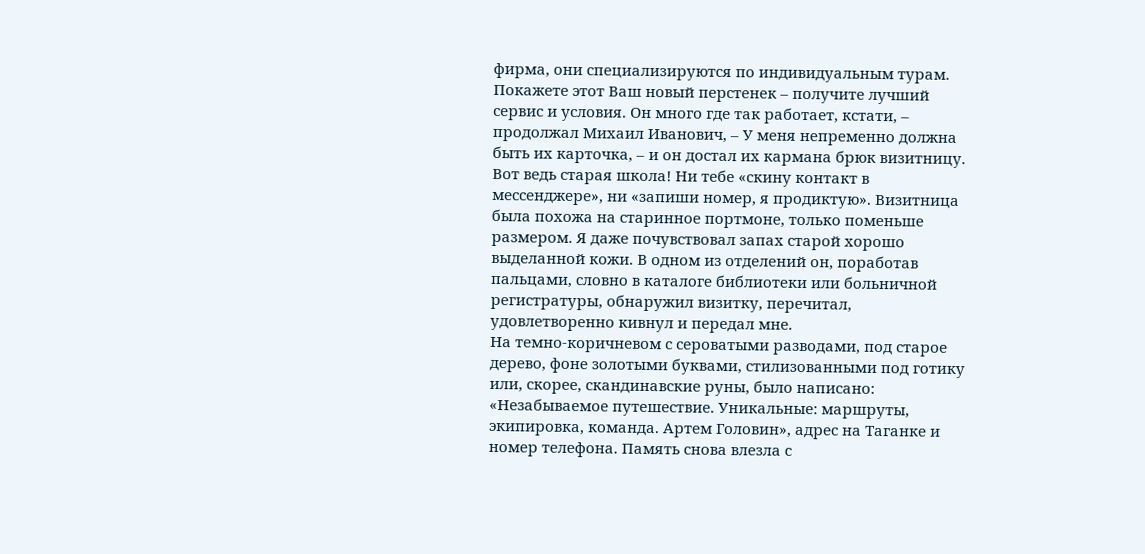фирма, они специализируются по индивидуальным турам. Покажете этот Ваш новый перстенек – получите лучший сервис и условия. Он много где так работает, кстати, – продолжал Михаил Иванович, – У меня непременно должна быть их карточка, – и он достал их кармана брюк визитницу. Вот ведь старая школа! Ни тебе «скину контакт в мессенджере», ни «запиши номер, я продиктую». Визитница была похожа на старинное портмоне, только поменьше размером. Я даже почувствовал запах старой хорошо выделанной кожи. В одном из отделений он, поработав пальцами, словно в каталоге библиотеки или больничной регистратуры, обнаружил визитку, перечитал, удовлетворенно кивнул и передал мне.
На темно-коричневом с сероватыми разводами, под старое дерево, фоне золотыми буквами, стилизованными под готику или, скорее, скандинавские руны, было написано: «Незабываемое путешествие. Уникальные: маршруты, экипировка, команда. Артем Головин», адрес на Таганке и номер телефона. Память снова влезла с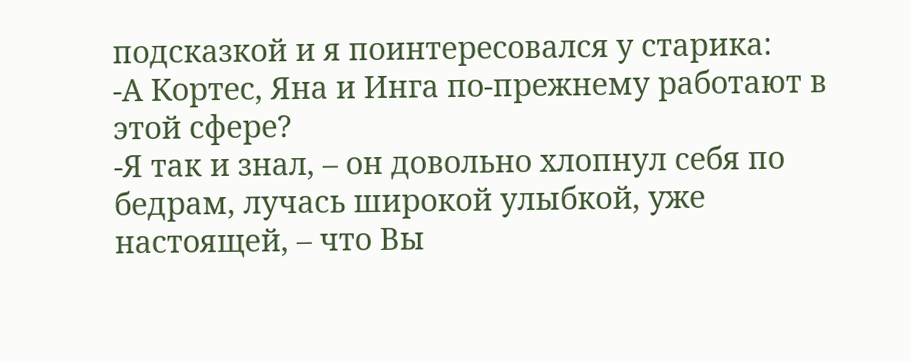подсказкой и я поинтересовался у старика:
-А Кортес, Яна и Инга по-прежнему работают в этой сфере?
-Я так и знал, – он довольно хлопнул себя по бедрам, лучась широкой улыбкой, уже настоящей, – что Вы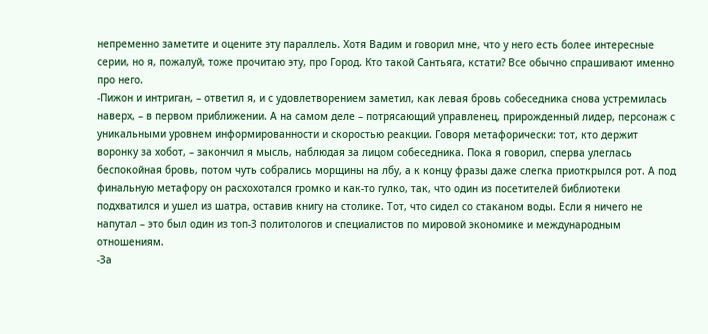непременно заметите и оцените эту параллель. Хотя Вадим и говорил мне, что у него есть более интересные серии, но я, пожалуй, тоже прочитаю эту, про Город. Кто такой Сантьяга, кстати? Все обычно спрашивают именно про него.
-Пижон и интриган, – ответил я, и с удовлетворением заметил, как левая бровь собеседника снова устремилась наверх, – в первом приближении. А на самом деле – потрясающий управленец, прирожденный лидер, персонаж с уникальными уровнем информированности и скоростью реакции. Говоря метафорически: тот, кто держит воронку за хобот, – закончил я мысль, наблюдая за лицом собеседника. Пока я говорил, сперва улеглась беспокойная бровь, потом чуть собрались морщины на лбу, а к концу фразы даже слегка приоткрылся рот. А под финальную метафору он расхохотался громко и как-то гулко, так, что один из посетителей библиотеки подхватился и ушел из шатра, оставив книгу на столике. Тот, что сидел со стаканом воды. Если я ничего не напутал – это был один из топ-3 политологов и специалистов по мировой экономике и международным отношениям.
-За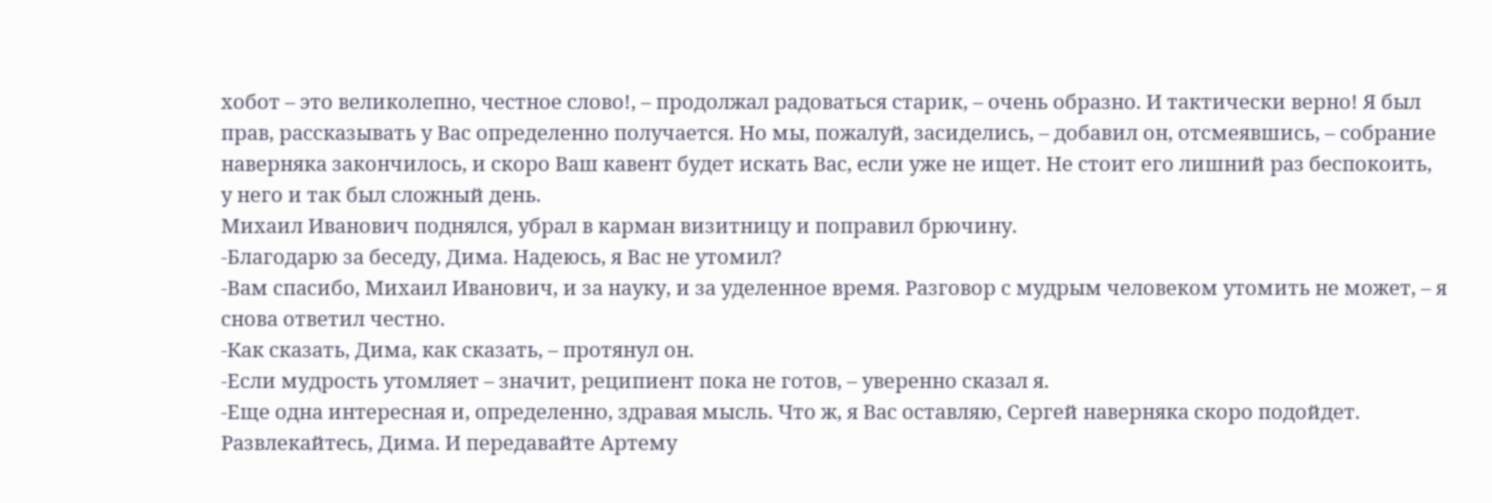хобот – это великолепно, честное слово!, – продолжал радоваться старик, – очень образно. И тактически верно! Я был прав, рассказывать у Вас определенно получается. Но мы, пожалуй, засиделись, – добавил он, отсмеявшись, – собрание наверняка закончилось, и скоро Ваш кавент будет искать Вас, если уже не ищет. Не стоит его лишний раз беспокоить, у него и так был сложный день.
Михаил Иванович поднялся, убрал в карман визитницу и поправил брючину.
-Благодарю за беседу, Дима. Надеюсь, я Вас не утомил?
-Вам спасибо, Михаил Иванович, и за науку, и за уделенное время. Разговор с мудрым человеком утомить не может, – я снова ответил честно.
-Как сказать, Дима, как сказать, – протянул он.
-Если мудрость утомляет – значит, реципиент пока не готов, – уверенно сказал я.
-Еще одна интересная и, определенно, здравая мысль. Что ж, я Вас оставляю, Сергей наверняка скоро подойдет. Развлекайтесь, Дима. И передавайте Артему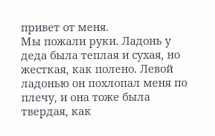привет от меня.
Мы пожали руки. Ладонь у деда была теплая и сухая, но жесткая, как полено. Левой ладонью он похлопал меня по плечу, и она тоже была твердая, как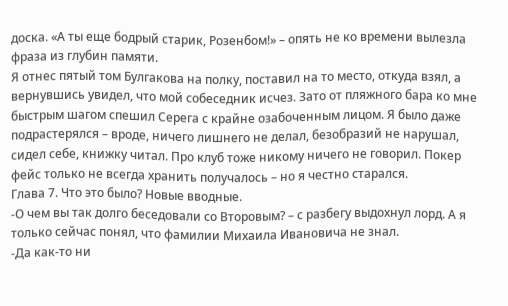доска. «А ты еще бодрый старик, Розенбом!» – опять не ко времени вылезла фраза из глубин памяти.
Я отнес пятый том Булгакова на полку, поставил на то место, откуда взял, а вернувшись увидел, что мой собеседник исчез. Зато от пляжного бара ко мне быстрым шагом спешил Серега с крайне озабоченным лицом. Я было даже подрастерялся – вроде, ничего лишнего не делал, безобразий не нарушал, сидел себе, книжку читал. Про клуб тоже никому ничего не говорил. Покер фейс только не всегда хранить получалось – но я честно старался.
Глава 7. Что это было? Новые вводные.
-О чем вы так долго беседовали со Второвым? – с разбегу выдохнул лорд. А я только сейчас понял, что фамилии Михаила Ивановича не знал.
-Да как-то ни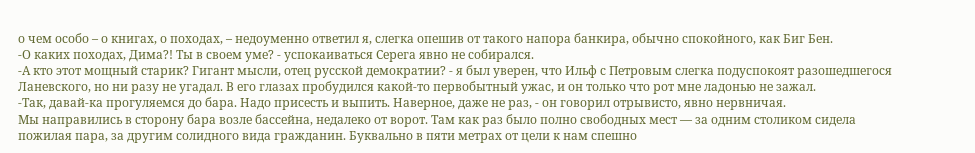о чем особо – о книгах, о походах, – недоуменно ответил я, слегка опешив от такого напора банкира, обычно спокойного, как Биг Бен.
-О каких походах, Дима?! Ты в своем уме? - успокаиваться Серега явно не собирался.
-А кто этот мощный старик? Гигант мысли, отец русской демократии? - я был уверен, что Ильф с Петровым слегка подуспокоят разошедшегося Ланевского, но ни разу не угадал. В его глазах пробудился какой-то первобытный ужас, и он только что рот мне ладонью не зажал.
-Так, давай-ка прогуляемся до бара. Надо присесть и выпить. Наверное, даже не раз, - он говорил отрывисто, явно нервничая.
Мы направились в сторону бара возле бассейна, недалеко от ворот. Там как раз было полно свободных мест — за одним столиком сидела пожилая пара, за другим солидного вида гражданин. Буквально в пяти метрах от цели к нам спешно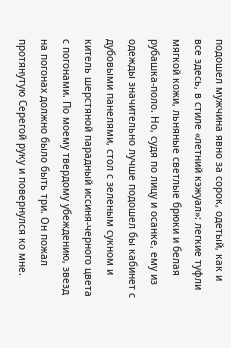подошел мужчина явно за сорок, одетый, как и все здесь, в стиле «летний кэжуал»: легкие туфли мягкой кожи, льняные светлые брюки и белая рубашка-поло. Но, судя по лицу и осанке, ему из одежды значительно лучше подошел бы кабинет с дубовыми панелями, стол с зеленым сукном и китель шерстяной парадный иссиня-черного цвета с погонами. По моему твердому убеждению, звезд на погонах должно было быть три. Он пожал протянутую Серегой руку и повернулся ко мне.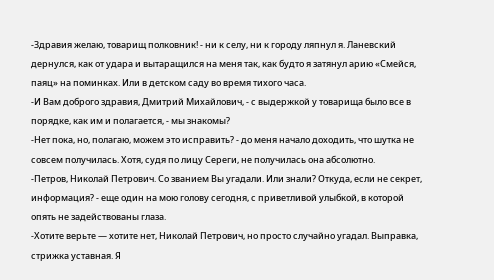-Здравия желаю, товарищ полковник! - ни к селу, ни к городу ляпнул я. Ланевский дернулся, как от удара и вытаращился на меня так, как будто я затянул арию «Смейся, паяц» на поминках. Или в детском саду во время тихого часа.
-И Вам доброго здравия, Дмитрий Михайлович, - с выдержкой у товарища было все в порядке, как им и полагается, - мы знакомы?
-Нет пока, но, полагаю, можем это исправить? - до меня начало доходить, что шутка не совсем получилась. Хотя, судя по лицу Сереги, не получилась она абсолютно.
-Петров, Николай Петрович. Со званием Вы угадали. Или знали? Откуда, если не секрет, информация? - еще один на мою голову сегодня, с приветливой улыбкой, в которой опять не задействованы глаза.
-Хотите верьте — хотите нет, Николай Петрович, но просто случайно угадал. Выправка, стрижка уставная. Я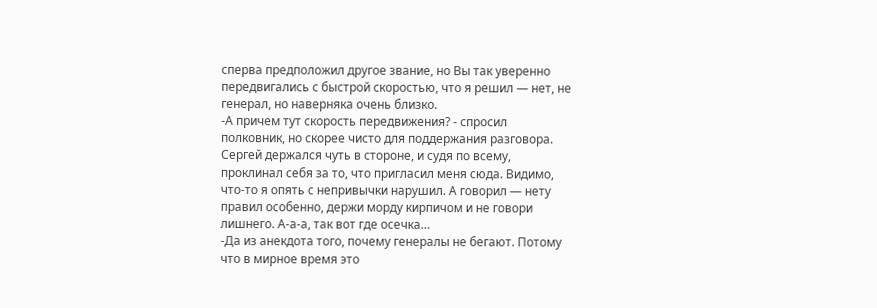сперва предположил другое звание, но Вы так уверенно передвигались с быстрой скоростью, что я решил — нет, не генерал, но наверняка очень близко.
-А причем тут скорость передвижения? - спросил полковник, но скорее чисто для поддержания разговора. Сергей держался чуть в стороне, и судя по всему, проклинал себя за то, что пригласил меня сюда. Видимо, что-то я опять с непривычки нарушил. А говорил — нету правил особенно, держи морду кирпичом и не говори лишнего. А-а-а, так вот где осечка…
-Да из анекдота того, почему генералы не бегают. Потому что в мирное время это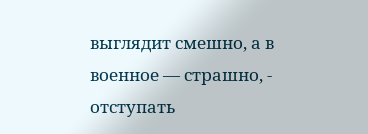выглядит смешно, а в военное — страшно, - отступать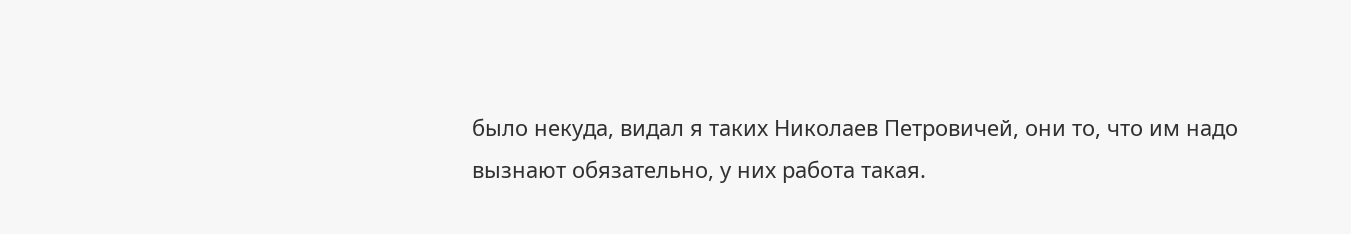было некуда, видал я таких Николаев Петровичей, они то, что им надо вызнают обязательно, у них работа такая.